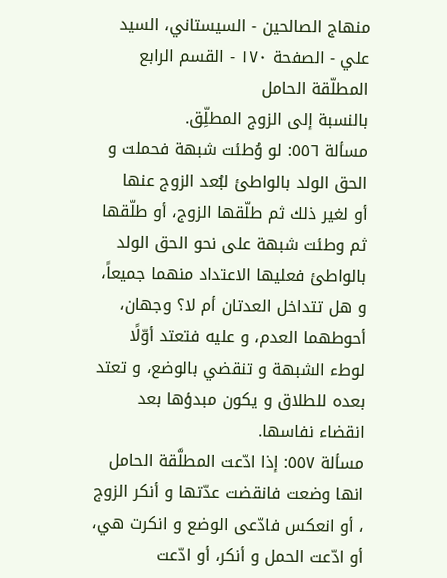منهاج الصالحين - السيستاني، السيد علي - الصفحة ١٧٠ - القسم الرابع المطلّقة الحامل
بالنسبة إلى الزوج المطلِّق.
مسألة ٥٥٦: لو وُطئت شبهة فحملت و الحق الولد بالواطئ لبُعد الزوج عنها
أو لغير ذلك ثم طلّقها الزوج، أو طلّقها ثم وطئت شبهة على نحو الحق الولد بالواطئ فعليها الاعتداد منهما جميعاً، و هل تتداخل العدتان أم لا؟ وجهان، أحوطهما العدم، و عليه فتعتد أوّلًا لوطء الشبهة و تنقضي بالوضع، و تعتد بعده للطلاق و يكون مبدؤها بعد انقضاء نفاسها.
مسألة ٥٥٧: إذا ادّعت المطلَّقة الحامل انها وضعت فانقضت عدّتها و أنكر الزوج
، أو انعكس فادّعى الوضع و انكرت هي، أو ادّعت الحمل و أنكر، أو ادّعت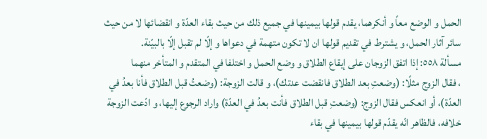الحمل و الوضع معاً و أنكرهما، يقدم قولها بيمينها في جميع ذلك من حيث بقاء العدّة و انقضائها لا من حيث سائر آثار الحمل، و يشترط في تقديم قولها ان لا تكون متهمة في دعواها و إلّا لم تقبل إلّا بالبيّنة.
مسألة ٥٥٨: إذا اتفق الزوجان على إيقاع الطلاق و وضع الحمل و اختلفا في المتقدم و المتأخر منهما
، فقال الزوج مثلًا: (وضعتِ بعد الطلاق فانقضت عدتك)، و قالت الزوجة: (وضعتُ قبل الطلاق فأنا بعدُ في العدّة)، أو انعكس فقال الزوج: (وضعتِ قبل الطلاق فأنت بعدُ في العدّة) واراد الرجوع إليها، و ادّعت الزوجة خلافه، فالظاهر انّه يقدّم قولها بيمينها في بقاء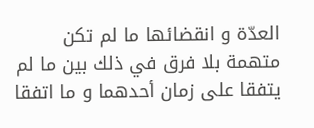العدّة و انقضائها ما لم تكن متهمة بلا فرق في ذلك بين ما لم يتفقا على زمان أحدهما و ما اتفقا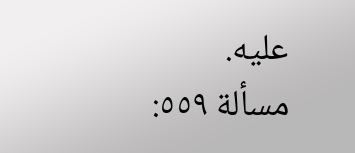عليه.
مسألة ٥٥٩: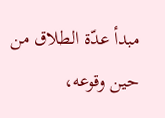مبدأ عدّة الطلاق من حين وقوعه،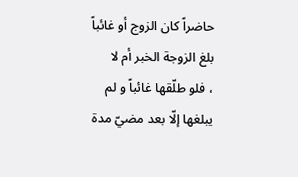حاضراً كان الزوج أو غائباً بلغ الزوجة الخبر أم لا
، فلو طلّقها غائباً و لم يبلغها إلّا بعد مضيّ مدة